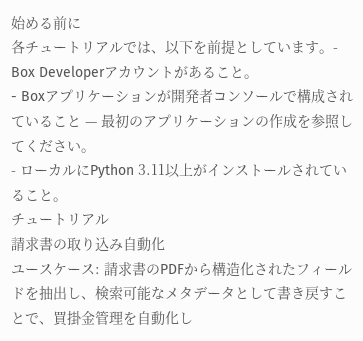始める前に
各チュートリアルでは、以下を前提としています。- Box Developerアカウントがあること。
- Boxアプリケーションが開発者コンソールで構成されていること — 最初のアプリケーションの作成を参照してください。
- ローカルにPython 3.11以上がインストールされていること。
チュートリアル
請求書の取り込み自動化
ユースケース: 請求書のPDFから構造化されたフィールドを抽出し、検索可能なメタデータとして書き戻すことで、買掛金管理を自動化し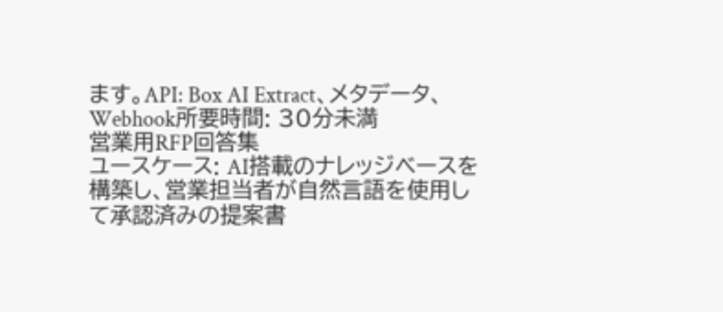ます。API: Box AI Extract、メタデータ、Webhook所要時間: 30分未満
営業用RFP回答集
ユースケース: AI搭載のナレッジベースを構築し、営業担当者が自然言語を使用して承認済みの提案書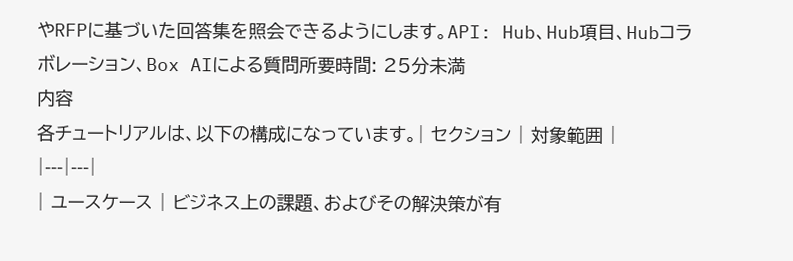やRFPに基づいた回答集を照会できるようにします。API: Hub、Hub項目、Hubコラボレーション、Box AIによる質問所要時間: 25分未満
内容
各チュートリアルは、以下の構成になっています。| セクション | 対象範囲 |
|---|---|
| ユースケース | ビジネス上の課題、およびその解決策が有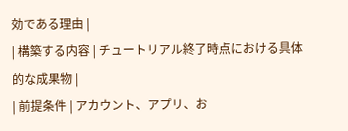効である理由 |
| 構築する内容 | チュートリアル終了時点における具体的な成果物 |
| 前提条件 | アカウント、アプリ、お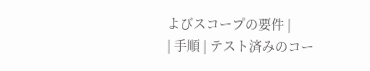よびスコープの要件 |
| 手順 | テスト済みのコー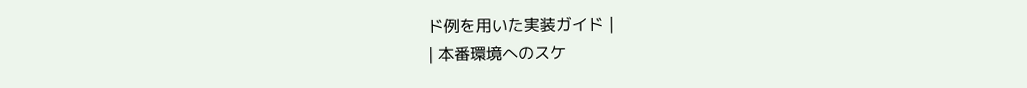ド例を用いた実装ガイド |
| 本番環境へのスケ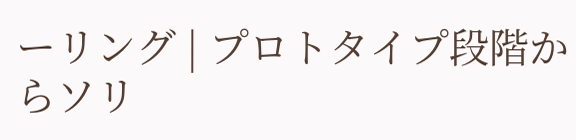ーリング | プロトタイプ段階からソリ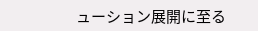ューション展開に至る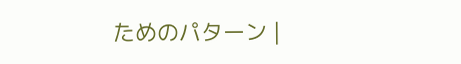ためのパターン |